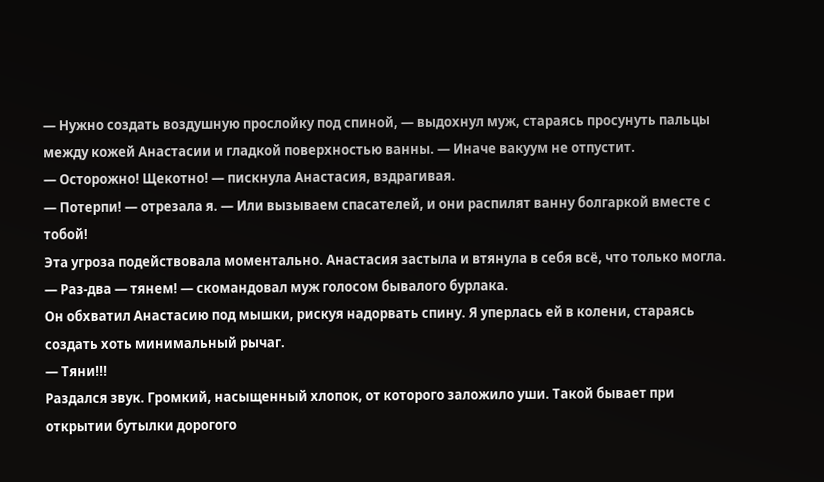— Нужно создать воздушную прослойку под спиной, — выдохнул муж, стараясь просунуть пальцы между кожей Анастасии и гладкой поверхностью ванны. — Иначе вакуум не отпустит.
— Осторожно! Щекотно! — пискнула Анастасия, вздрагивая.
— Потерпи! — отрезала я. — Или вызываем спасателей, и они распилят ванну болгаркой вместе с тобой!
Эта угроза подействовала моментально. Анастасия застыла и втянула в себя всё, что только могла.
— Раз-два — тянем! — скомандовал муж голосом бывалого бурлака.
Он обхватил Анастасию под мышки, рискуя надорвать спину. Я уперлась ей в колени, стараясь создать хоть минимальный рычаг.
— Тяни!!!
Раздался звук. Громкий, насыщенный хлопок, от которого заложило уши. Такой бывает при открытии бутылки дорогого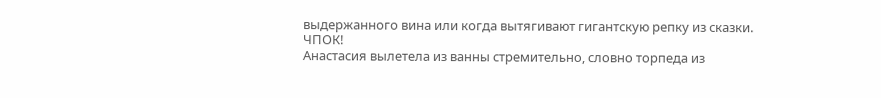выдержанного вина или когда вытягивают гигантскую репку из сказки.
ЧПОК!
Анастасия вылетела из ванны стремительно, словно торпеда из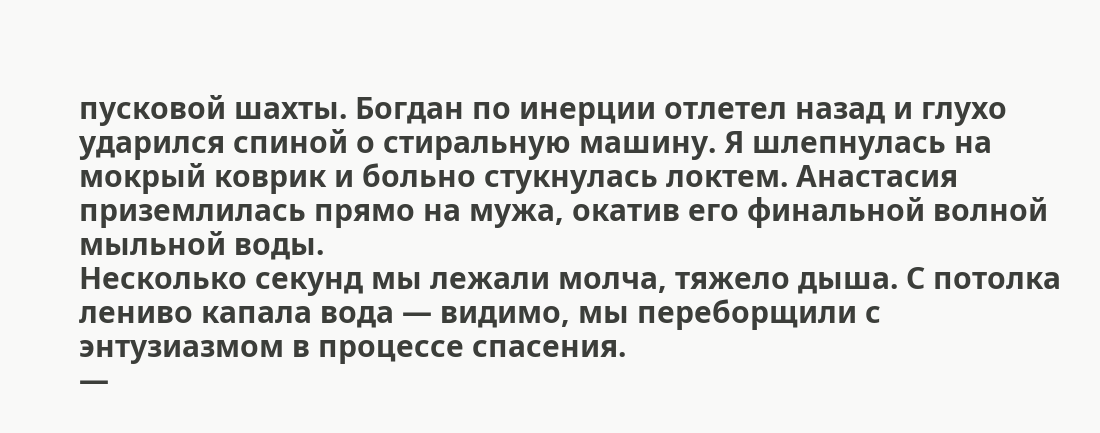пусковой шахты. Богдан по инерции отлетел назад и глухо ударился спиной о стиральную машину. Я шлепнулась на мокрый коврик и больно стукнулась локтем. Анастасия приземлилась прямо на мужа, окатив его финальной волной мыльной воды.
Несколько секунд мы лежали молча, тяжело дыша. С потолка лениво капала вода — видимо, мы переборщили с энтузиазмом в процессе спасения.
—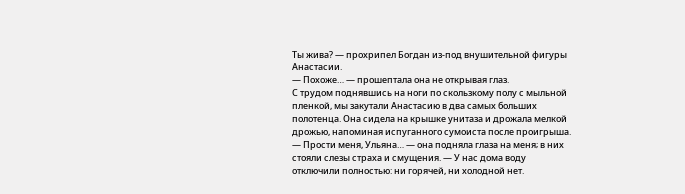Ты жива? — прохрипел Богдан из-под внушительной фигуры Анастасии.
— Похоже… — прошептала она не открывая глаз.
С трудом поднявшись на ноги по скользкому полу с мыльной пленкой, мы закутали Анастасию в два самых больших полотенца. Она сидела на крышке унитаза и дрожала мелкой дрожью, напоминая испуганного сумоиста после проигрыша.
— Прости меня, Ульяна… — она подняла глаза на меня; в них стояли слезы страха и смущения. — У нас дома воду отключили полностью: ни горячей, ни холодной нет.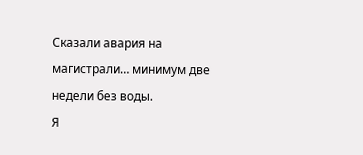Сказали авария на магистрали… минимум две недели без воды.
Я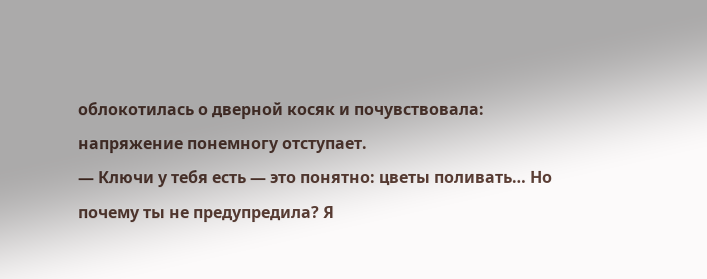облокотилась о дверной косяк и почувствовала: напряжение понемногу отступает.
— Ключи у тебя есть — это понятно: цветы поливать… Но почему ты не предупредила? Я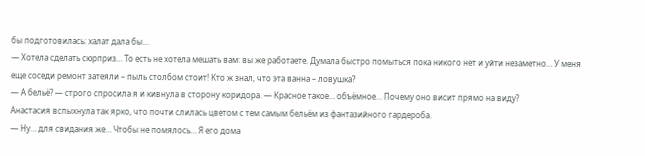бы подготовилась: халат дала бы…
— Хотела сделать сюрприз… То есть не хотела мешать вам: вы же работаете. Думала быстро помыться пока никого нет и уйти незаметно… У меня еще соседи ремонт затеяли – пыль столбом стоит! Кто ж знал, что эта ванна – ловушка?
— А бельё? — строго спросила я и кивнула в сторону коридора. — Красное такое… объёмное… Почему оно висит прямо на виду?
Анастасия вспыхнула так ярко, что почти слилась цветом с тем самым бельём из фантазийного гардероба.
— Ну… для свидания же… Чтобы не помялось… Я его дома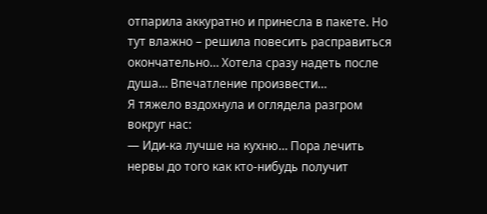отпарила аккуратно и принесла в пакете. Но тут влажно – решила повесить расправиться окончательно… Хотела сразу надеть после душа… Впечатление произвести…
Я тяжело вздохнула и оглядела разгром вокруг нас:
— Иди-ка лучше на кухню… Пора лечить нервы до того как кто-нибудь получит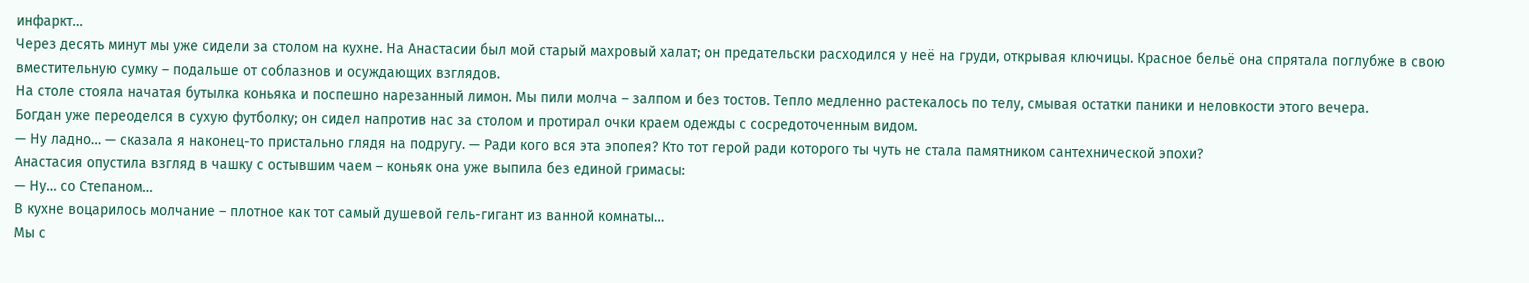инфаркт…
Через десять минут мы уже сидели за столом на кухне. На Анастасии был мой старый махровый халат; он предательски расходился у неё на груди, открывая ключицы. Красное бельё она спрятала поглубже в свою вместительную сумку – подальше от соблазнов и осуждающих взглядов.
На столе стояла начатая бутылка коньяка и поспешно нарезанный лимон. Мы пили молча – залпом и без тостов. Тепло медленно растекалось по телу, смывая остатки паники и неловкости этого вечера.
Богдан уже переоделся в сухую футболку; он сидел напротив нас за столом и протирал очки краем одежды с сосредоточенным видом.
— Ну ладно… — сказала я наконец-то пристально глядя на подругу. — Ради кого вся эта эпопея? Кто тот герой ради которого ты чуть не стала памятником сантехнической эпохи?
Анастасия опустила взгляд в чашку с остывшим чаем – коньяк она уже выпила без единой гримасы:
— Ну… со Степаном…
В кухне воцарилось молчание – плотное как тот самый душевой гель-гигант из ванной комнаты…
Мы с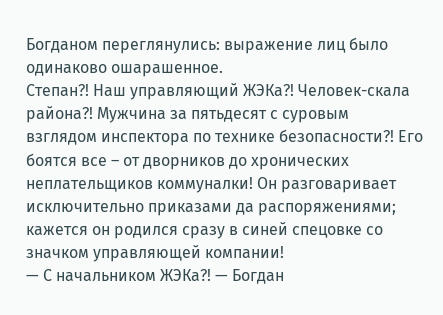Богданом переглянулись: выражение лиц было одинаково ошарашенное.
Степан?! Наш управляющий ЖЭКа?! Человек-скала района?! Мужчина за пятьдесят с суровым взглядом инспектора по технике безопасности?! Его боятся все – от дворников до хронических неплательщиков коммуналки! Он разговаривает исключительно приказами да распоряжениями; кажется он родился сразу в синей спецовке со значком управляющей компании!
— С начальником ЖЭКа?! — Богдан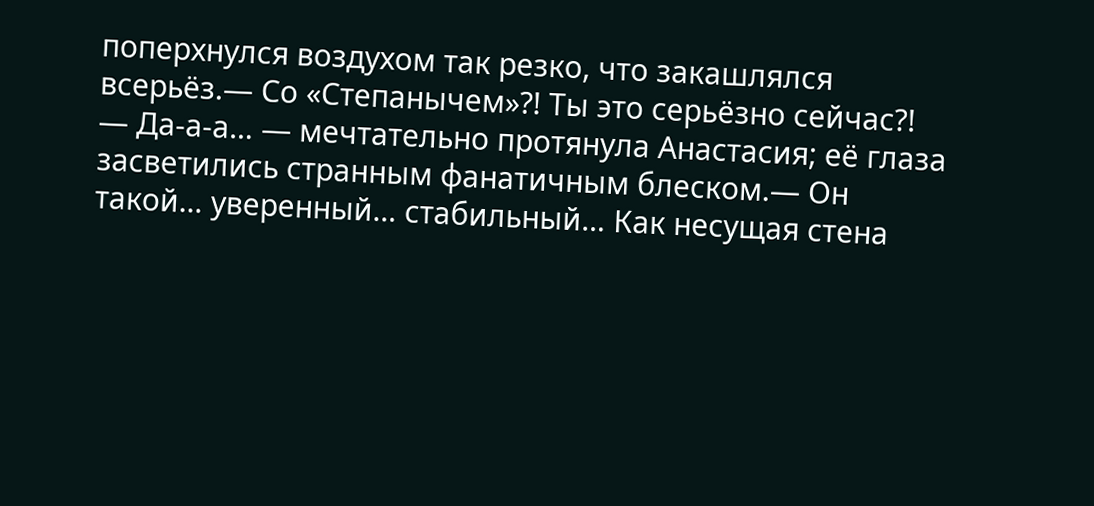поперхнулся воздухом так резко, что закашлялся всерьёз.— Со «Степанычем»?! Ты это серьёзно сейчас?!
— Да-а-а… — мечтательно протянула Анастасия; её глаза засветились странным фанатичным блеском.— Он такой… уверенный… стабильный… Как несущая стена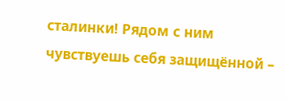сталинки! Рядом с ним чувствуешь себя защищённой –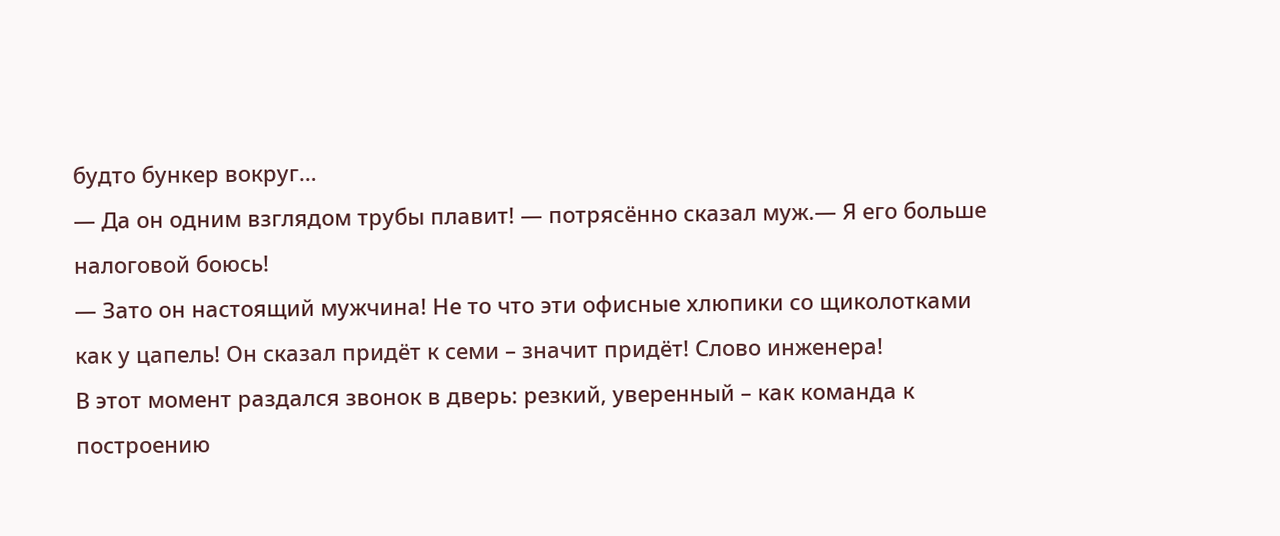будто бункер вокруг…
— Да он одним взглядом трубы плавит! — потрясённо сказал муж.— Я его больше налоговой боюсь!
— Зато он настоящий мужчина! Не то что эти офисные хлюпики со щиколотками как у цапель! Он сказал придёт к семи – значит придёт! Слово инженера!
В этот момент раздался звонок в дверь: резкий, уверенный – как команда к построению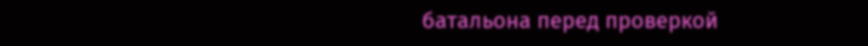батальона перед проверкой